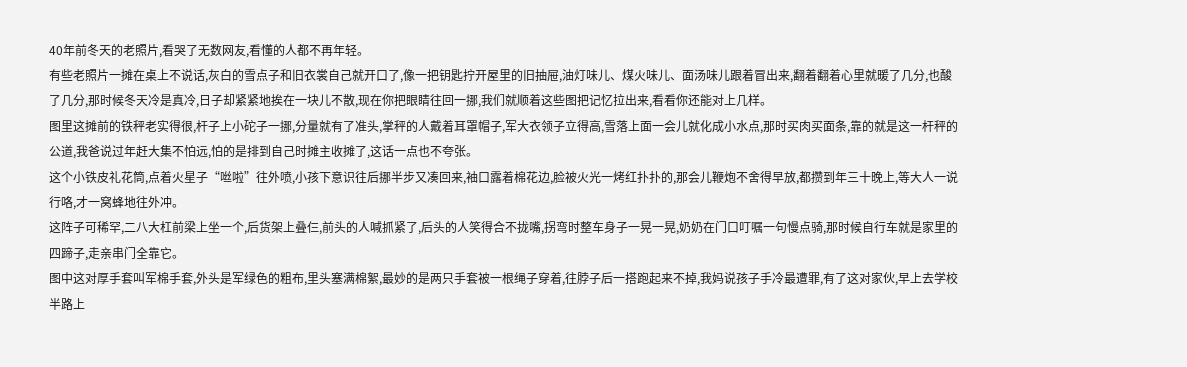40年前冬天的老照片,看哭了无数网友,看懂的人都不再年轻。
有些老照片一摊在桌上不说话,灰白的雪点子和旧衣裳自己就开口了,像一把钥匙拧开屋里的旧抽屉,油灯味儿、煤火味儿、面汤味儿跟着冒出来,翻着翻着心里就暖了几分,也酸了几分,那时候冬天冷是真冷,日子却紧紧地挨在一块儿不散,现在你把眼睛往回一挪,我们就顺着这些图把记忆拉出来,看看你还能对上几样。
图里这摊前的铁秤老实得很,杆子上小砣子一挪,分量就有了准头,掌秤的人戴着耳罩帽子,军大衣领子立得高,雪落上面一会儿就化成小水点,那时买肉买面条,靠的就是这一杆秤的公道,我爸说过年赶大集不怕远,怕的是排到自己时摊主收摊了,这话一点也不夸张。
这个小铁皮礼花筒,点着火星子“咝啦”往外喷,小孩下意识往后挪半步又凑回来,袖口露着棉花边,脸被火光一烤红扑扑的,那会儿鞭炮不舍得早放,都攒到年三十晚上,等大人一说行咯,才一窝蜂地往外冲。
这阵子可稀罕,二八大杠前梁上坐一个,后货架上叠仨,前头的人喊抓紧了,后头的人笑得合不拢嘴,拐弯时整车身子一晃一晃,奶奶在门口叮嘱一句慢点骑,那时候自行车就是家里的四蹄子,走亲串门全靠它。
图中这对厚手套叫军棉手套,外头是军绿色的粗布,里头塞满棉絮,最妙的是两只手套被一根绳子穿着,往脖子后一搭跑起来不掉,我妈说孩子手冷最遭罪,有了这对家伙,早上去学校半路上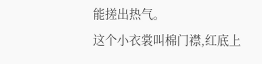能搓出热气。
这个小衣裳叫棉门襟,红底上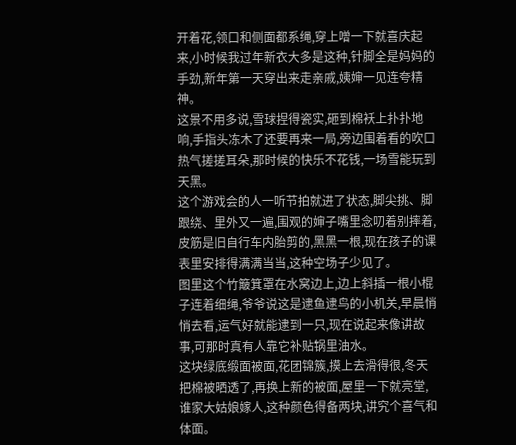开着花,领口和侧面都系绳,穿上噌一下就喜庆起来,小时候我过年新衣大多是这种,针脚全是妈妈的手劲,新年第一天穿出来走亲戚,姨婶一见连夸精神。
这景不用多说,雪球捏得瓷实,砸到棉袄上扑扑地响,手指头冻木了还要再来一局,旁边围着看的吹口热气搓搓耳朵,那时候的快乐不花钱,一场雪能玩到天黑。
这个游戏会的人一听节拍就进了状态,脚尖挑、脚跟绕、里外又一遍,围观的婶子嘴里念叨着别摔着,皮筋是旧自行车内胎剪的,黑黑一根,现在孩子的课表里安排得满满当当,这种空场子少见了。
图里这个竹簸箕罩在水窝边上,边上斜插一根小棍子连着细绳,爷爷说这是逮鱼逮鸟的小机关,早晨悄悄去看,运气好就能逮到一只,现在说起来像讲故事,可那时真有人靠它补贴锅里油水。
这块绿底缎面被面,花团锦簇,摸上去滑得很,冬天把棉被晒透了,再换上新的被面,屋里一下就亮堂,谁家大姑娘嫁人,这种颜色得备两块,讲究个喜气和体面。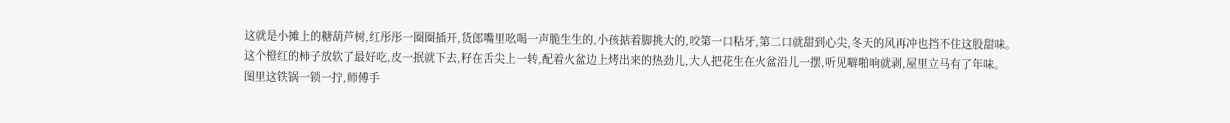这就是小摊上的糖葫芦树,红彤彤一圈圈插开,货郎嘴里吆喝一声脆生生的,小孩掂着脚挑大的,咬第一口粘牙,第二口就甜到心尖,冬天的风再冲也挡不住这股甜味。
这个橙红的柿子放软了最好吃,皮一抿就下去,籽在舌尖上一转,配着火盆边上烤出来的热劲儿,大人把花生在火盆沿儿一摆,听见噼啪响就剥,屋里立马有了年味。
图里这铁锅一锁一拧,师傅手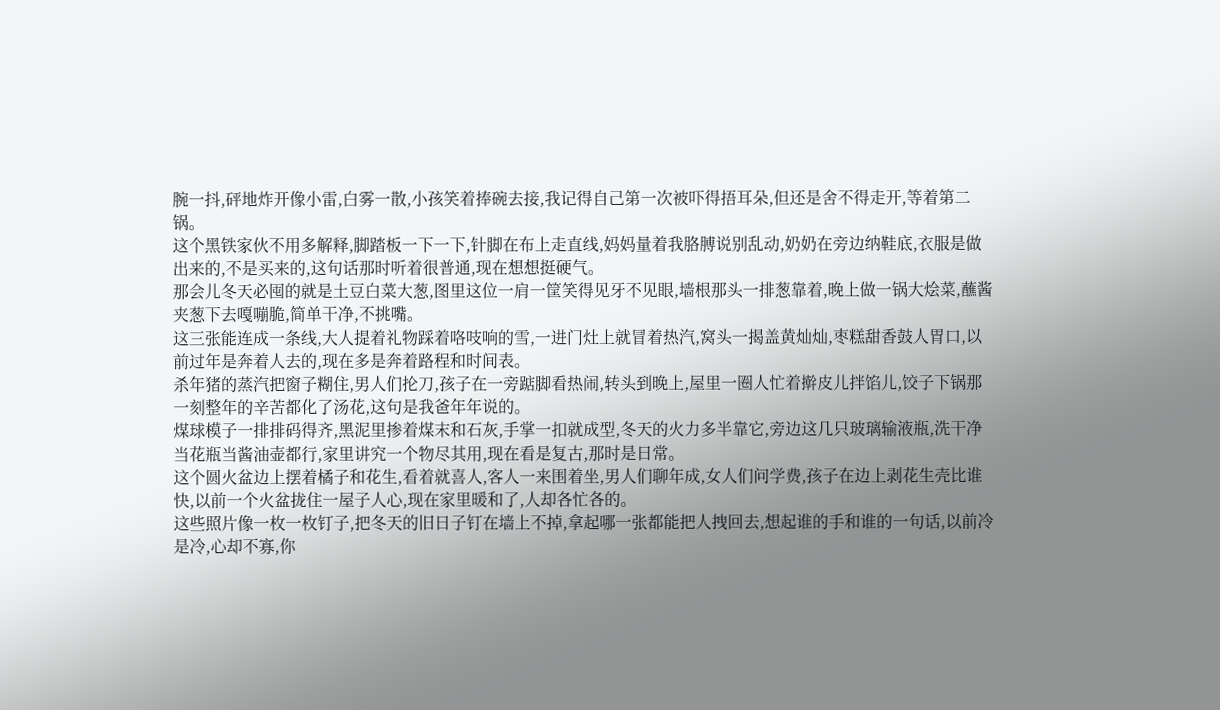腕一抖,砰地炸开像小雷,白雾一散,小孩笑着捧碗去接,我记得自己第一次被吓得捂耳朵,但还是舍不得走开,等着第二锅。
这个黑铁家伙不用多解释,脚踏板一下一下,针脚在布上走直线,妈妈量着我胳膊说别乱动,奶奶在旁边纳鞋底,衣服是做出来的,不是买来的,这句话那时听着很普通,现在想想挺硬气。
那会儿冬天必囤的就是土豆白菜大葱,图里这位一肩一筐笑得见牙不见眼,墙根那头一排葱靠着,晚上做一锅大烩菜,蘸酱夹葱下去嘎嘣脆,简单干净,不挑嘴。
这三张能连成一条线,大人提着礼物踩着咯吱响的雪,一进门灶上就冒着热汽,窝头一揭盖黄灿灿,枣糕甜香鼓人胃口,以前过年是奔着人去的,现在多是奔着路程和时间表。
杀年猪的蒸汽把窗子糊住,男人们抡刀,孩子在一旁踮脚看热闹,转头到晚上,屋里一圈人忙着擀皮儿拌馅儿,饺子下锅那一刻整年的辛苦都化了汤花,这句是我爸年年说的。
煤球模子一排排码得齐,黑泥里掺着煤末和石灰,手掌一扣就成型,冬天的火力多半靠它,旁边这几只玻璃输液瓶,洗干净当花瓶当酱油壶都行,家里讲究一个物尽其用,现在看是复古,那时是日常。
这个圆火盆边上摆着橘子和花生,看着就喜人,客人一来围着坐,男人们聊年成,女人们问学费,孩子在边上剥花生壳比谁快,以前一个火盆拢住一屋子人心,现在家里暖和了,人却各忙各的。
这些照片像一枚一枚钉子,把冬天的旧日子钉在墙上不掉,拿起哪一张都能把人拽回去,想起谁的手和谁的一句话,以前冷是冷,心却不寡,你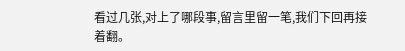看过几张,对上了哪段事,留言里留一笔,我们下回再接着翻。